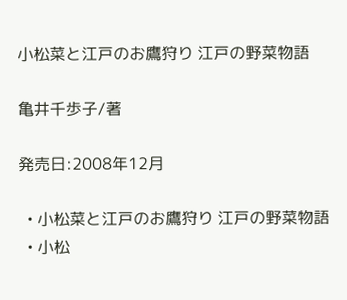小松菜と江戸のお鷹狩り 江戸の野菜物語

亀井千歩子/著

発売日:2008年12月

  • 小松菜と江戸のお鷹狩り 江戸の野菜物語
  • 小松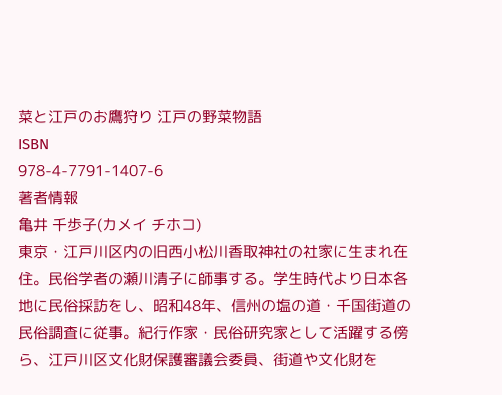菜と江戸のお鷹狩り 江戸の野菜物語
ISBN
978-4-7791-1407-6
著者情報
亀井 千歩子(カメイ チホコ)
東京・江戸川区内の旧西小松川香取神社の社家に生まれ在住。民俗学者の瀬川清子に師事する。学生時代より日本各地に民俗採訪をし、昭和48年、信州の塩の道・千国街道の民俗調査に従事。紀行作家・民俗研究家として活躍する傍ら、江戸川区文化財保護審議会委員、街道や文化財を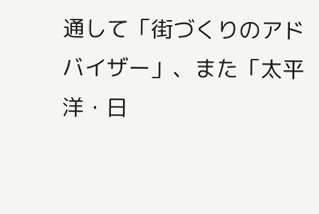通して「街づくりのアドバイザー」、また「太平洋・日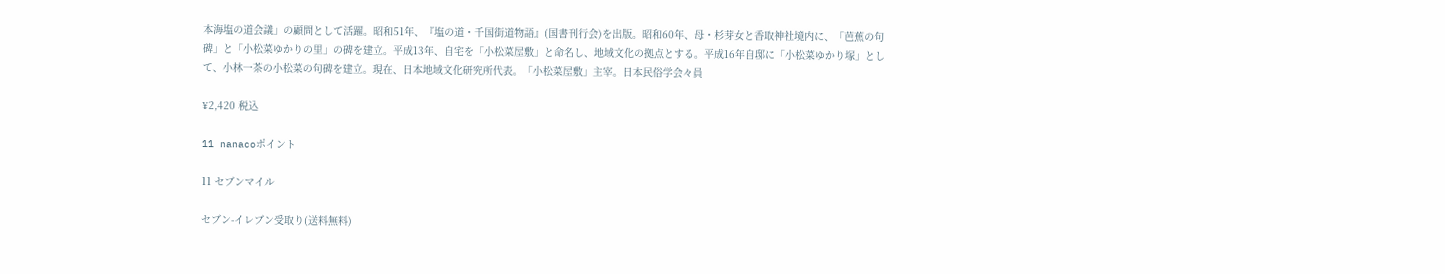本海塩の道会議」の顧問として活躍。昭和51年、『塩の道・千国街道物語』(国書刊行会)を出版。昭和60年、母・杉芽女と香取神社境内に、「芭蕉の句碑」と「小松菜ゆかりの里」の碑を建立。平成13年、自宅を「小松菜屋敷」と命名し、地域文化の拠点とする。平成16年自邸に「小松菜ゆかり塚」として、小林一茶の小松菜の句碑を建立。現在、日本地域文化研究所代表。「小松菜屋敷」主宰。日本民俗学会々員

¥2,420 税込

11 nanacoポイント

11 セブンマイル

セブン-イレブン受取り(送料無料)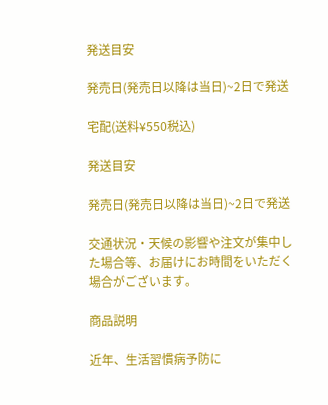発送目安

発売日(発売日以降は当日)~2日で発送

宅配(送料¥550税込)

発送目安

発売日(発売日以降は当日)~2日で発送

交通状況・天候の影響や注文が集中した場合等、お届けにお時間をいただく場合がございます。

商品説明

近年、生活習慣病予防に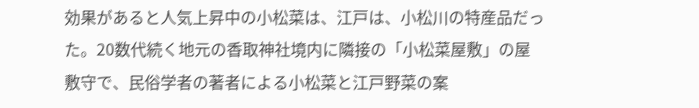効果があると人気上昇中の小松菜は、江戸は、小松川の特産品だった。20数代続く地元の香取神社境内に隣接の「小松菜屋敷」の屋敷守で、民俗学者の著者による小松菜と江戸野菜の案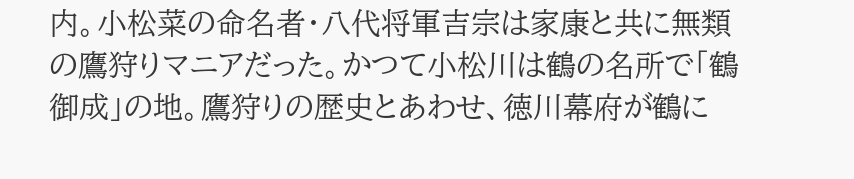内。小松菜の命名者・八代将軍吉宗は家康と共に無類の鷹狩りマニアだった。かつて小松川は鶴の名所で「鶴御成」の地。鷹狩りの歴史とあわせ、徳川幕府が鶴に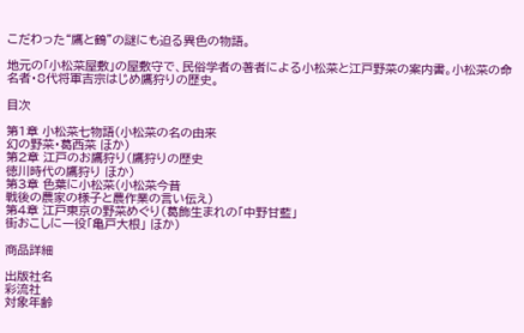こだわった“鷹と鶴”の謎にも迫る異色の物語。

地元の「小松菜屋敷」の屋敷守で、民俗学者の著者による小松菜と江戸野菜の案内書。小松菜の命名者・8代将軍吉宗はじめ鷹狩りの歴史。

目次

第1章 小松菜七物語(小松菜の名の由来
幻の野菜・葛西菜 ほか)
第2章 江戸のお鷹狩り(鷹狩りの歴史
徳川時代の鷹狩り ほか)
第3章 色葉に小松菜(小松菜今昔
戦後の農家の様子と農作業の言い伝え)
第4章 江戸東京の野菜めぐり(葛飾生まれの「中野甘藍」
街おこしに一役「亀戸大根」 ほか)

商品詳細

出版社名
彩流社
対象年齢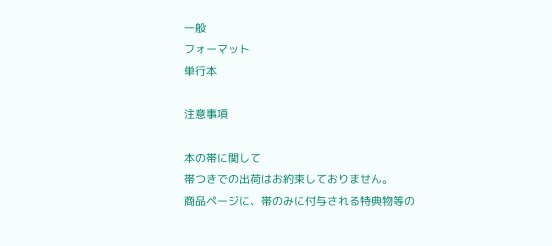一般
フォーマット
単行本

注意事項

本の帯に関して
帯つきでの出荷はお約束しておりません。
商品ページに、帯のみに付与される特典物等の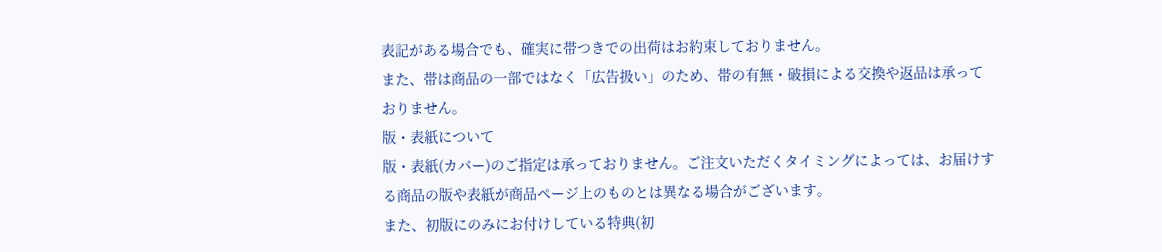表記がある場合でも、確実に帯つきでの出荷はお約束しておりません。
また、帯は商品の一部ではなく「広告扱い」のため、帯の有無・破損による交換や返品は承っておりません。
版・表紙について
版・表紙(カバー)のご指定は承っておりません。ご注文いただくタイミングによっては、お届けする商品の版や表紙が商品ページ上のものとは異なる場合がございます。
また、初版にのみにお付けしている特典(初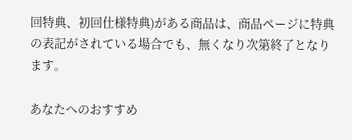回特典、初回仕様特典)がある商品は、商品ページに特典の表記がされている場合でも、無くなり次第終了となります。

あなたへのおすすめ